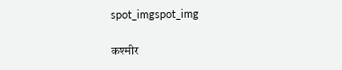spot_imgspot_img

कश्मीर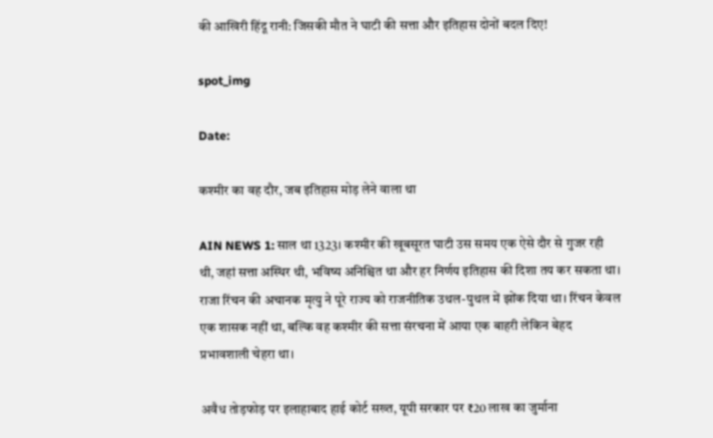की आखिरी हिंदू रानी: जिसकी मौत ने घाटी की सत्ता और इतिहास दोनों बदल दिए!

spot_img

Date:

कश्मीर का वह दौर, जब इतिहास मोड़ लेने वाला था

AIN NEWS 1: साल था 1323। कश्मीर की खूबसूरत घाटी उस समय एक ऐसे दौर से गुजर रही थी, जहां सत्ता अस्थिर थी, भविष्य अनिश्चित था और हर निर्णय इतिहास की दिशा तय कर सकता था। राजा रिंचन की अचानक मृत्यु ने पूरे राज्य को राजनीतिक उथल-पुथल में झोंक दिया था। रिंचन केवल एक शासक नहीं था, बल्कि वह कश्मीर की सत्ता संरचना में आया एक बाहरी लेकिन बेहद प्रभावशाली चेहरा था।

अवैध तोड़फोड़ पर इलाहाबाद हाई कोर्ट सख्त, यूपी सरकार पर ₹20 लाख का जुर्माना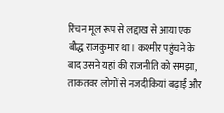रिंचन मूल रूप से लद्दाख से आया एक बौद्ध राजकुमार था। कश्मीर पहुंचने के बाद उसने यहां की राजनीति को समझा, ताकतवर लोगों से नजदीकियां बढ़ाईं और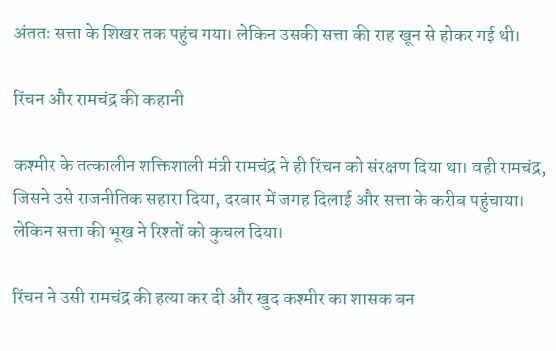अंततः सत्ता के शिखर तक पहुंच गया। लेकिन उसकी सत्ता की राह खून से होकर गई थी।

रिंचन और रामचंद्र की कहानी

कश्मीर के तत्कालीन शक्तिशाली मंत्री रामचंद्र ने ही रिंचन को संरक्षण दिया था। वही रामचंद्र, जिसने उसे राजनीतिक सहारा दिया, दरबार में जगह दिलाई और सत्ता के करीब पहुंचाया। लेकिन सत्ता की भूख ने रिश्तों को कुचल दिया।

रिंचन ने उसी रामचंद्र की हत्या कर दी और खुद कश्मीर का शासक बन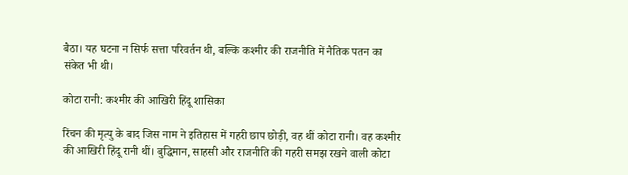बैठा। यह घटना न सिर्फ सत्ता परिवर्तन थी, बल्कि कश्मीर की राजनीति में नैतिक पतन का संकेत भी थी।

कोटा रानी: कश्मीर की आखिरी हिंदू शासिका

रिंचन की मृत्यु के बाद जिस नाम ने इतिहास में गहरी छाप छोड़ी, वह थीं कोटा रानी। वह कश्मीर की आखिरी हिंदू रानी थीं। बुद्धिमान, साहसी और राजनीति की गहरी समझ रखने वाली कोटा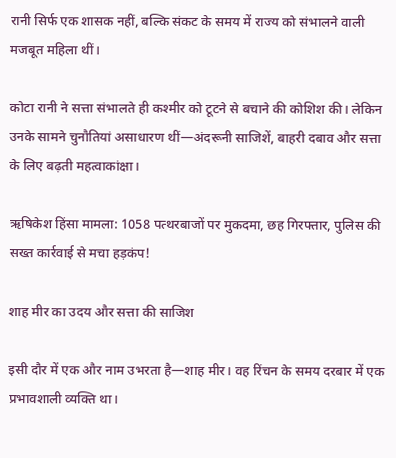रानी सिर्फ एक शासक नहीं, बल्कि संकट के समय में राज्य को संभालने वाली मजबूत महिला थीं।

कोटा रानी ने सत्ता संभालते ही कश्मीर को टूटने से बचाने की कोशिश की। लेकिन उनके सामने चुनौतियां असाधारण थीं—अंदरूनी साजिशें, बाहरी दबाव और सत्ता के लिए बढ़ती महत्वाकांक्षा।

ऋषिकेश हिंसा मामला: 1058 पत्थरबाजों पर मुकदमा, छह गिरफ्तार, पुलिस की सख्त कार्रवाई से मचा हड़कंप!

शाह मीर का उदय और सत्ता की साजिश

इसी दौर में एक और नाम उभरता है—शाह मीर। वह रिंचन के समय दरबार में एक प्रभावशाली व्यक्ति था।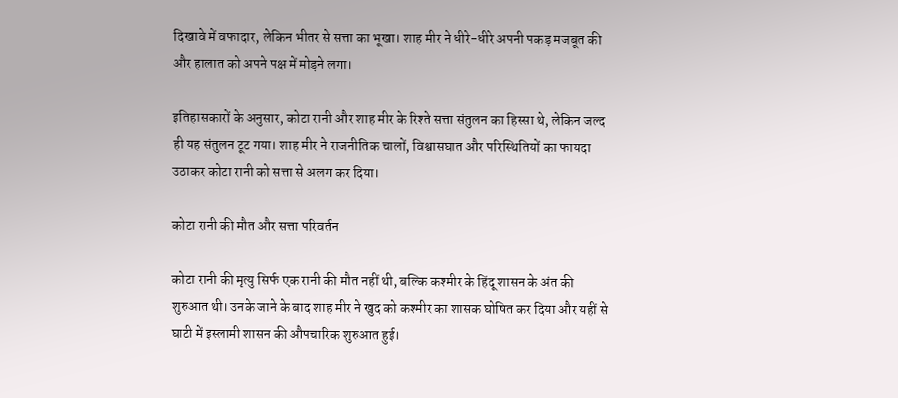दिखावे में वफादार, लेकिन भीतर से सत्ता का भूखा। शाह मीर ने धीरे-धीरे अपनी पकड़ मजबूत की और हालात को अपने पक्ष में मोड़ने लगा।

इतिहासकारों के अनुसार, कोटा रानी और शाह मीर के रिश्ते सत्ता संतुलन का हिस्सा थे, लेकिन जल्द ही यह संतुलन टूट गया। शाह मीर ने राजनीतिक चालों, विश्वासघात और परिस्थितियों का फायदा उठाकर कोटा रानी को सत्ता से अलग कर दिया।

कोटा रानी की मौत और सत्ता परिवर्तन

कोटा रानी की मृत्यु सिर्फ एक रानी की मौत नहीं थी, बल्कि कश्मीर के हिंदू शासन के अंत की शुरुआत थी। उनके जाने के बाद शाह मीर ने खुद को कश्मीर का शासक घोषित कर दिया और यहीं से घाटी में इस्लामी शासन की औपचारिक शुरुआत हुई।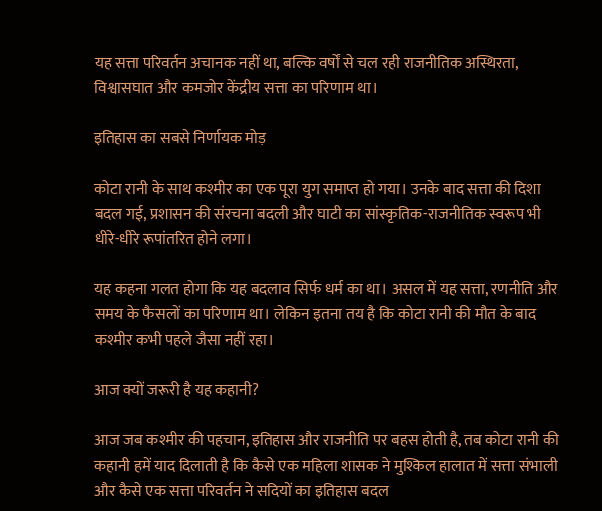यह सत्ता परिवर्तन अचानक नहीं था, बल्कि वर्षों से चल रही राजनीतिक अस्थिरता, विश्वासघात और कमजोर केंद्रीय सत्ता का परिणाम था।

इतिहास का सबसे निर्णायक मोड़

कोटा रानी के साथ कश्मीर का एक पूरा युग समाप्त हो गया। उनके बाद सत्ता की दिशा बदल गई, प्रशासन की संरचना बदली और घाटी का सांस्कृतिक-राजनीतिक स्वरूप भी धीरे-धीरे रूपांतरित होने लगा।

यह कहना गलत होगा कि यह बदलाव सिर्फ धर्म का था। असल में यह सत्ता, रणनीति और समय के फैसलों का परिणाम था। लेकिन इतना तय है कि कोटा रानी की मौत के बाद कश्मीर कभी पहले जैसा नहीं रहा।

आज क्यों जरूरी है यह कहानी?

आज जब कश्मीर की पहचान, इतिहास और राजनीति पर बहस होती है, तब कोटा रानी की कहानी हमें याद दिलाती है कि कैसे एक महिला शासक ने मुश्किल हालात में सत्ता संभाली और कैसे एक सत्ता परिवर्तन ने सदियों का इतिहास बदल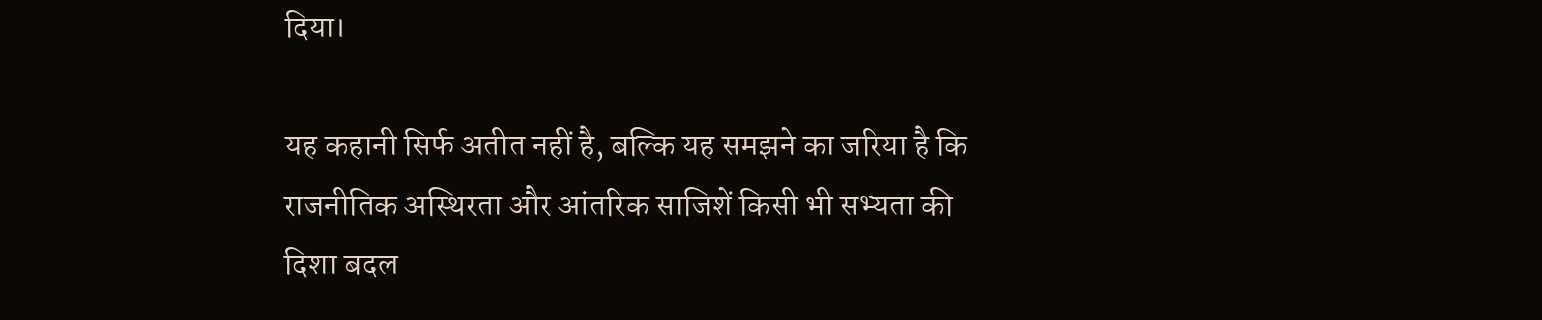दिया।

यह कहानी सिर्फ अतीत नहीं है, बल्कि यह समझने का जरिया है कि राजनीतिक अस्थिरता और आंतरिक साजिशें किसी भी सभ्यता की दिशा बदल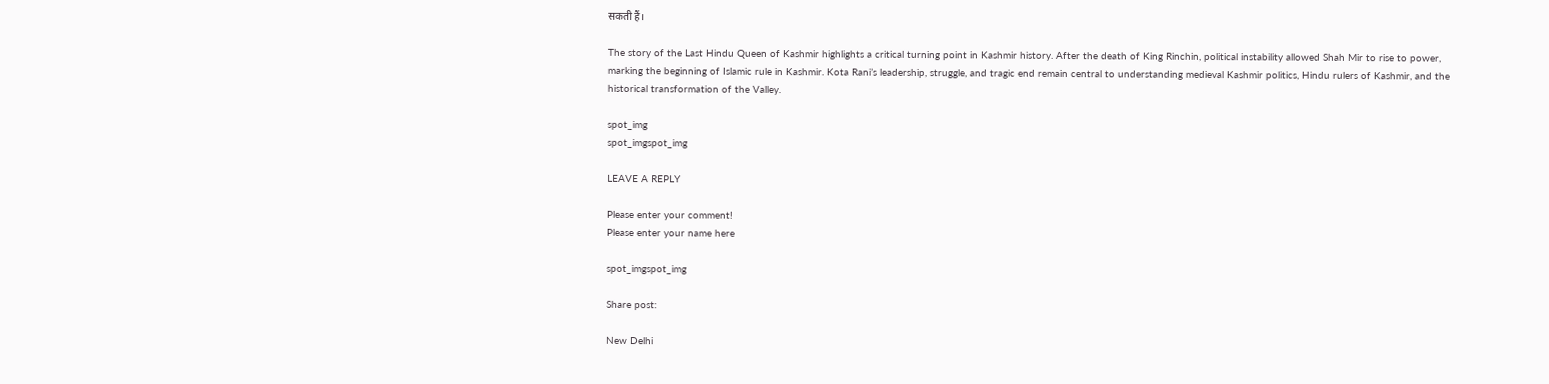सकती हैं।

The story of the Last Hindu Queen of Kashmir highlights a critical turning point in Kashmir history. After the death of King Rinchin, political instability allowed Shah Mir to rise to power, marking the beginning of Islamic rule in Kashmir. Kota Rani’s leadership, struggle, and tragic end remain central to understanding medieval Kashmir politics, Hindu rulers of Kashmir, and the historical transformation of the Valley.

spot_img
spot_imgspot_img

LEAVE A REPLY

Please enter your comment!
Please enter your name here

spot_imgspot_img

Share post:

New Delhi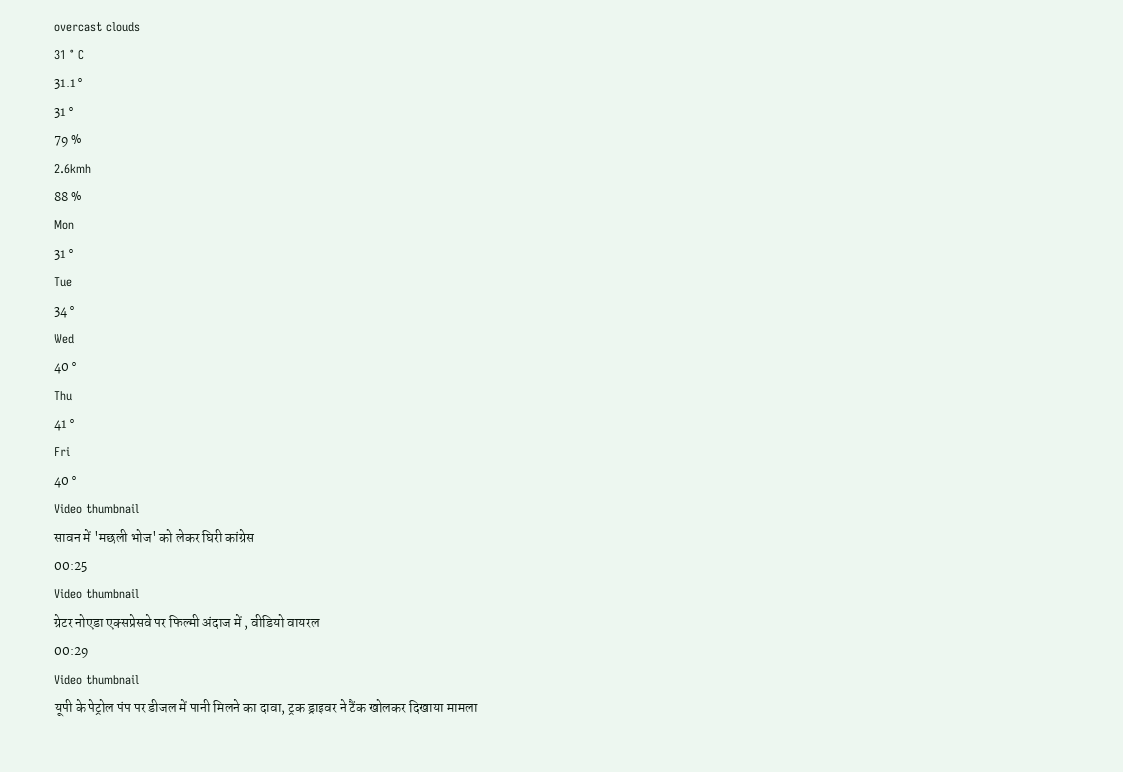overcast clouds
31 ° C
31.1 °
31 °
79 %
2.6kmh
88 %
Mon
31 °
Tue
34 °
Wed
40 °
Thu
41 °
Fri
40 °
Video thumbnail
सावन में 'मछली भोज' को लेकर घिरी कांग्रेस
00:25
Video thumbnail
ग्रेटर नोएडा एक्सप्रेसवे पर फिल्मी अंदाज में , वीडियो वायरल
00:29
Video thumbnail
यूपी के पेट्रोल पंप पर डीजल में पानी मिलने का दावा, ट्रक ड्राइवर ने टैंक खोलकर दिखाया मामला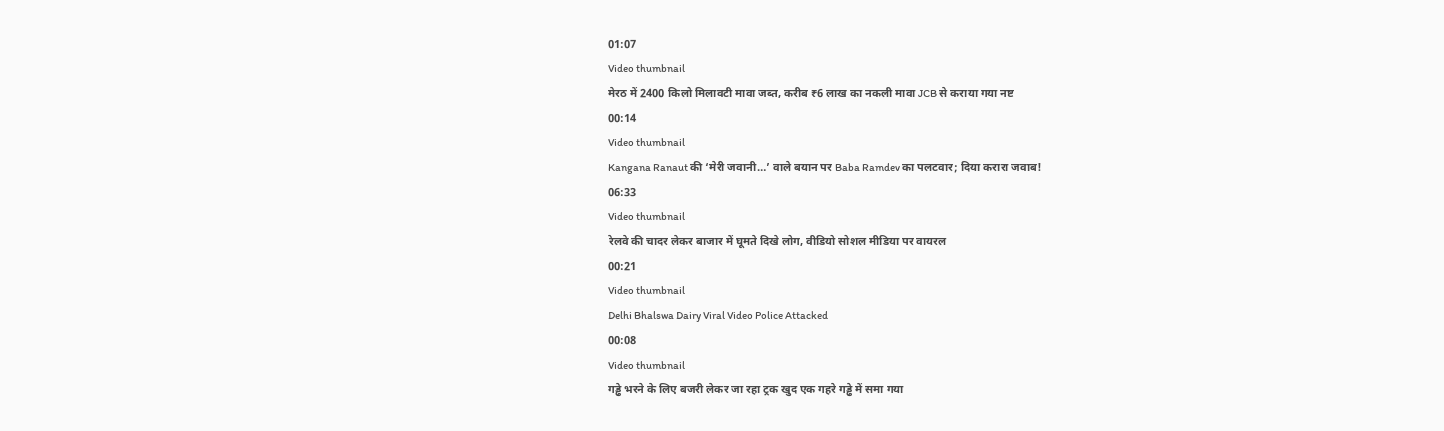01:07
Video thumbnail
मेरठ में 2400 किलो मिलावटी मावा जब्त, करीब ₹6 लाख का नकली मावा JCB से कराया गया नष्ट
00:14
Video thumbnail
Kangana Ranaut की ‘मेरी जवानी…’ वाले बयान पर Baba Ramdev का पलटवार; दिया करारा जवाब!
06:33
Video thumbnail
रेलवे की चादर लेकर बाजार में घूमते दिखे लोग, वीडियो सोशल मीडिया पर वायरल
00:21
Video thumbnail
Delhi Bhalswa Dairy Viral Video Police Attacked
00:08
Video thumbnail
गड्ढे भरने के लिए बजरी लेकर जा रहा ट्रक खुद एक गहरे गड्ढे में समा गया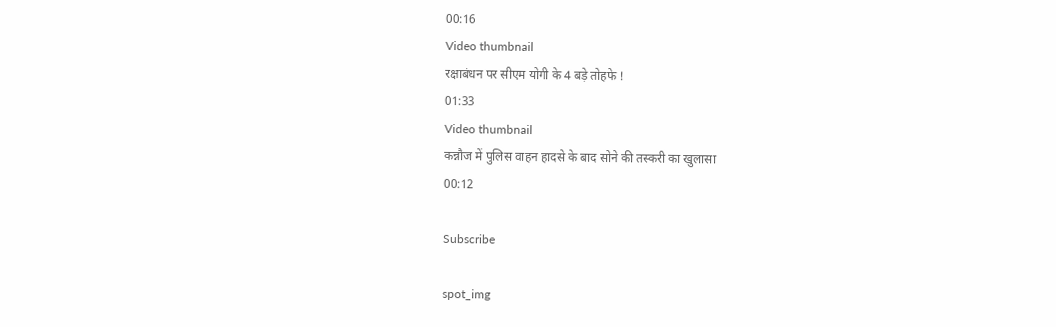00:16
Video thumbnail
रक्षाबंधन पर सीएम योगी के 4 बड़े तोहफे !
01:33
Video thumbnail
कन्नौज में पुलिस वाहन हादसे के बाद सोने की तस्करी का खुलासा
00:12

Subscribe

spot_img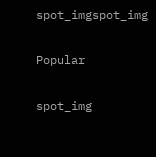spot_imgspot_img

Popular

spot_img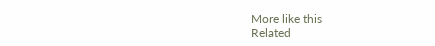More like this
Related